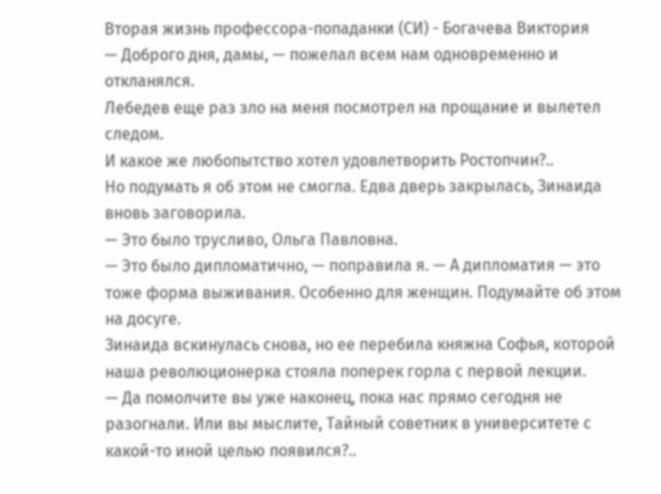Вторая жизнь профессора-попаданки (СИ) - Богачева Виктория
— Доброго дня, дамы, — пожелал всем нам одновременно и откланялся.
Лебедев еще раз зло на меня посмотрел на прощание и вылетел следом.
И какое же любопытство хотел удовлетворить Ростопчин?..
Но подумать я об этом не смогла. Едва дверь закрылась, Зинаида вновь заговорила.
— Это было трусливо, Ольга Павловна.
— Это было дипломатично, — поправила я. — А дипломатия — это тоже форма выживания. Особенно для женщин. Подумайте об этом на досуге.
Зинаида вскинулась снова, но ее перебила княжна Софья, которой наша революционерка стояла поперек горла с первой лекции.
— Да помолчите вы уже наконец, пока нас прямо сегодня не разогнали. Или вы мыслите, Тайный советник в университете с какой-то иной целью появился?..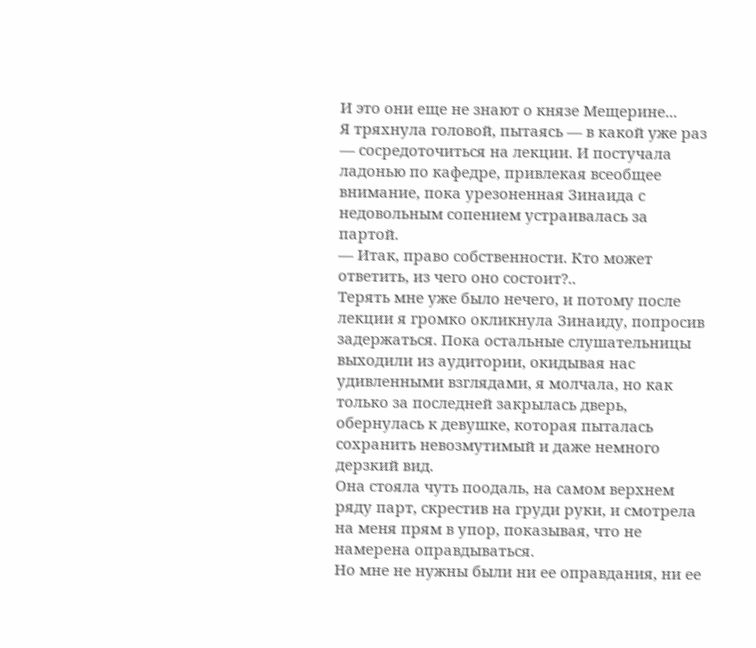И это они еще не знают о князе Мещерине...
Я тряхнула головой, пытаясь — в какой уже раз — сосредоточиться на лекции. И постучала ладонью по кафедре, привлекая всеобщее внимание, пока урезоненная Зинаида с недовольным сопением устраивалась за партой.
— Итак, право собственности. Кто может ответить, из чего оно состоит?..
Терять мне уже было нечего, и потому после лекции я громко окликнула Зинаиду, попросив задержаться. Пока остальные слушательницы выходили из аудитории, окидывая нас удивленными взглядами, я молчала, но как только за последней закрылась дверь, обернулась к девушке, которая пыталась сохранить невозмутимый и даже немного дерзкий вид.
Она стояла чуть поодаль, на самом верхнем ряду парт, скрестив на груди руки, и смотрела на меня прям в упор, показывая, что не намерена оправдываться.
Но мне не нужны были ни ее оправдания, ни ее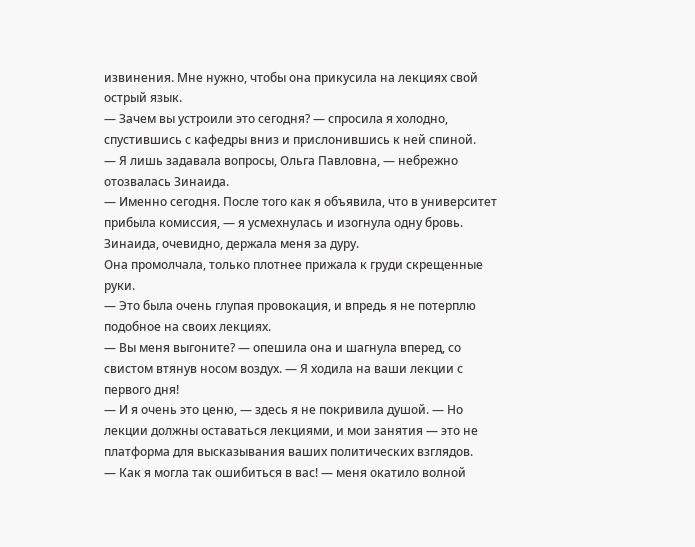извинения. Мне нужно, чтобы она прикусила на лекциях свой острый язык.
— Зачем вы устроили это сегодня? — спросила я холодно, спустившись с кафедры вниз и прислонившись к ней спиной.
— Я лишь задавала вопросы, Ольга Павловна, — небрежно отозвалась Зинаида.
— Именно сегодня. После того как я объявила, что в университет прибыла комиссия, — я усмехнулась и изогнула одну бровь.
Зинаида, очевидно, держала меня за дуру.
Она промолчала, только плотнее прижала к груди скрещенные руки.
— Это была очень глупая провокация, и впредь я не потерплю подобное на своих лекциях.
— Вы меня выгоните? — опешила она и шагнула вперед, со свистом втянув носом воздух. — Я ходила на ваши лекции с первого дня!
— И я очень это ценю, — здесь я не покривила душой. — Но лекции должны оставаться лекциями, и мои занятия — это не платформа для высказывания ваших политических взглядов.
— Как я могла так ошибиться в вас! — меня окатило волной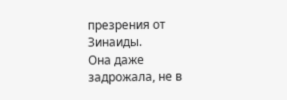презрения от Зинаиды.
Она даже задрожала, не в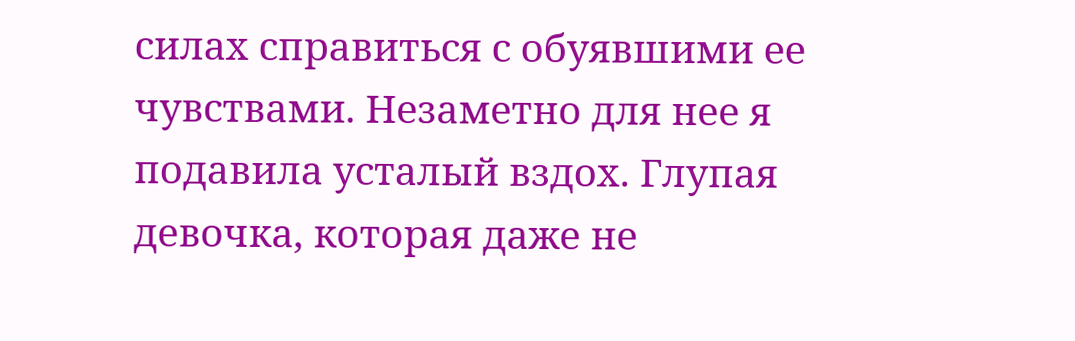силах справиться с обуявшими ее чувствами. Незаметно для нее я подавила усталый вздох. Глупая девочка, которая даже не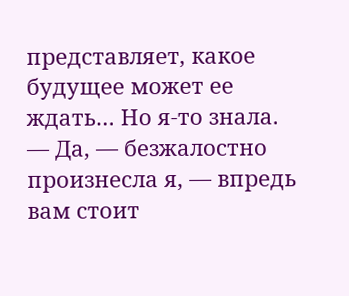представляет, какое будущее может ее ждать… Но я-то знала.
— Да, — безжалостно произнесла я, — впредь вам стоит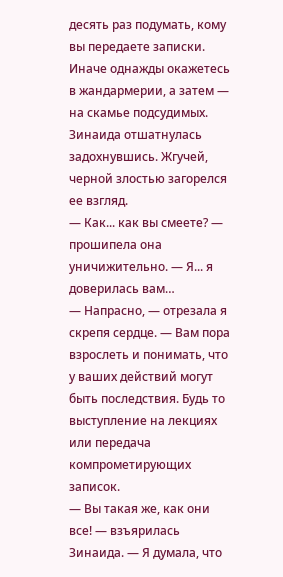десять раз подумать, кому вы передаете записки. Иначе однажды окажетесь в жандармерии, а затем — на скамье подсудимых.
Зинаида отшатнулась задохнувшись. Жгучей, черной злостью загорелся ее взгляд.
— Как... как вы смеете? — прошипела она уничижительно. — Я... я доверилась вам…
— Напрасно, — отрезала я скрепя сердце. — Вам пора взрослеть и понимать, что у ваших действий могут быть последствия. Будь то выступление на лекциях или передача компрометирующих записок.
— Вы такая же, как они все! — взъярилась Зинаида. — Я думала, что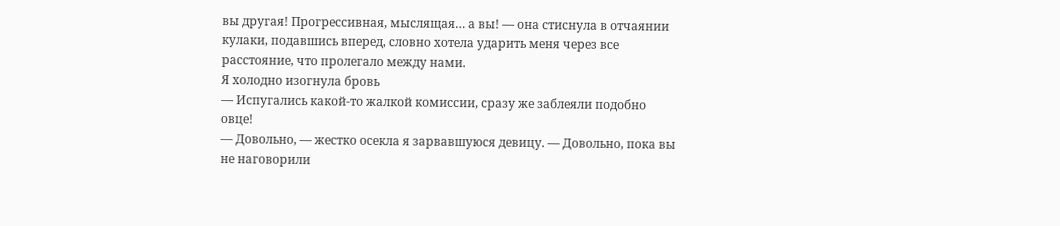вы другая! Прогрессивная, мыслящая… а вы! — она стиснула в отчаянии кулаки, подавшись вперед, словно хотела ударить меня через все расстояние, что пролегало между нами.
Я холодно изогнула бровь
— Испугались какой-то жалкой комиссии, сразу же заблеяли подобно овце!
— Довольно, — жестко осекла я зарвавшуюся девицу. — Довольно, пока вы не наговорили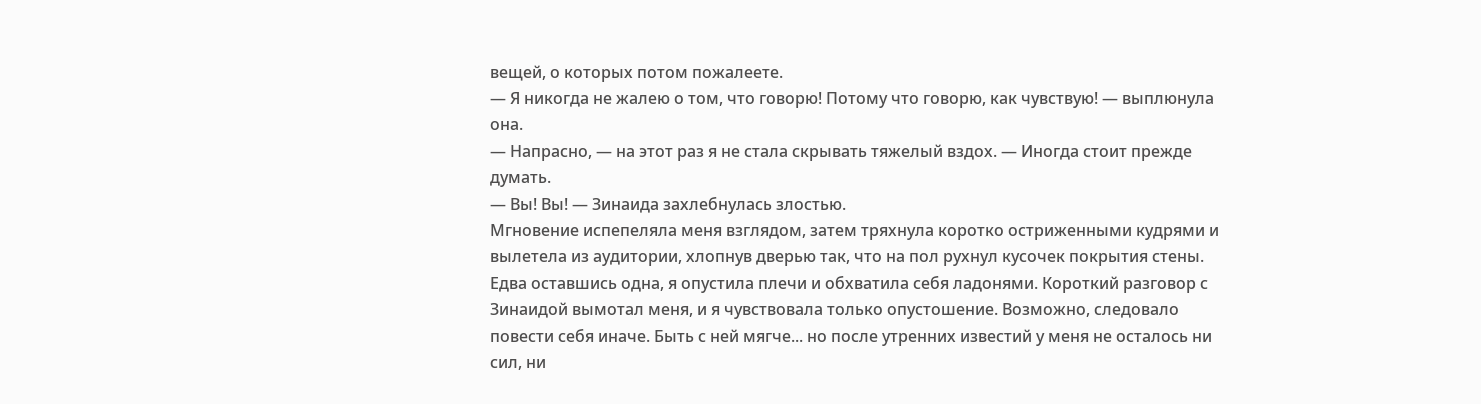вещей, о которых потом пожалеете.
— Я никогда не жалею о том, что говорю! Потому что говорю, как чувствую! — выплюнула она.
— Напрасно, — на этот раз я не стала скрывать тяжелый вздох. — Иногда стоит прежде думать.
— Вы! Вы! — Зинаида захлебнулась злостью.
Мгновение испепеляла меня взглядом, затем тряхнула коротко остриженными кудрями и вылетела из аудитории, хлопнув дверью так, что на пол рухнул кусочек покрытия стены.
Едва оставшись одна, я опустила плечи и обхватила себя ладонями. Короткий разговор с Зинаидой вымотал меня, и я чувствовала только опустошение. Возможно, следовало повести себя иначе. Быть с ней мягче... но после утренних известий у меня не осталось ни сил, ни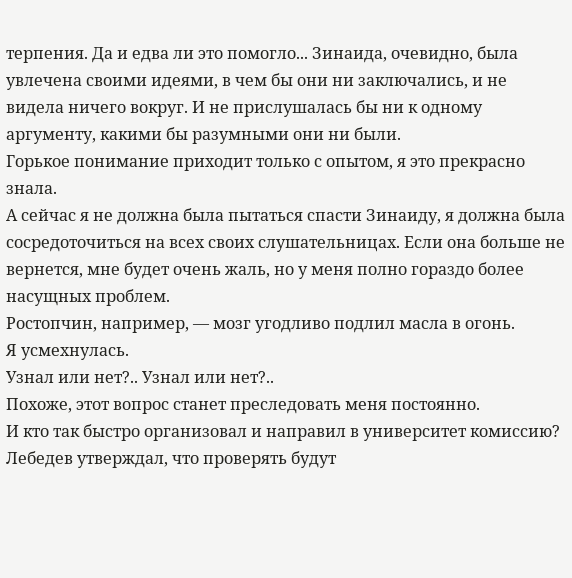терпения. Да и едва ли это помогло... Зинаида, очевидно, была увлечена своими идеями, в чем бы они ни заключались, и не видела ничего вокруг. И не прислушалась бы ни к одному аргументу, какими бы разумными они ни были.
Горькое понимание приходит только с опытом, я это прекрасно знала.
А сейчас я не должна была пытаться спасти Зинаиду, я должна была сосредоточиться на всех своих слушательницах. Если она больше не вернется, мне будет очень жаль, но у меня полно гораздо более насущных проблем.
Ростопчин, например, — мозг угодливо подлил масла в огонь.
Я усмехнулась.
Узнал или нет?.. Узнал или нет?..
Похоже, этот вопрос станет преследовать меня постоянно.
И кто так быстро организовал и направил в университет комиссию? Лебедев утверждал, что проверять будут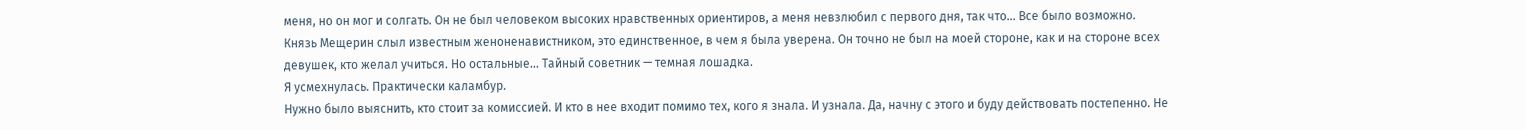меня, но он мог и солгать. Он не был человеком высоких нравственных ориентиров, а меня невзлюбил с первого дня, так что... Все было возможно.
Князь Мещерин слыл известным женоненавистником, это единственное, в чем я была уверена. Он точно не был на моей стороне, как и на стороне всех девушек, кто желал учиться. Но остальные… Тайный советник — темная лошадка.
Я усмехнулась. Практически каламбур.
Нужно было выяснить, кто стоит за комиссией. И кто в нее входит помимо тех, кого я знала. И узнала. Да, начну с этого и буду действовать постепенно. Не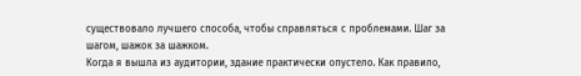существовало лучшего способа, чтобы справляться с проблемами. Шаг за шагом, шажок за шажком.
Когда я вышла из аудитории, здание практически опустело. Как правило,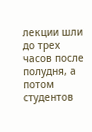лекции шли до трех часов после полудня, а потом студентов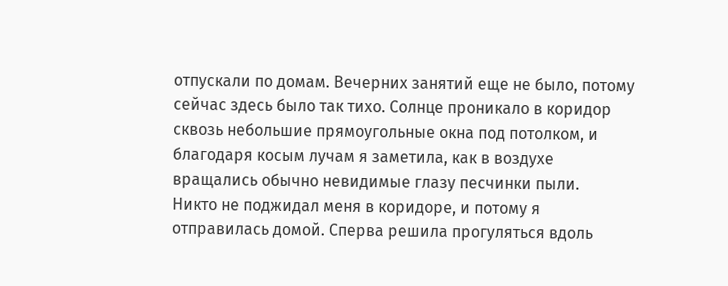отпускали по домам. Вечерних занятий еще не было, потому сейчас здесь было так тихо. Солнце проникало в коридор сквозь небольшие прямоугольные окна под потолком, и благодаря косым лучам я заметила, как в воздухе вращались обычно невидимые глазу песчинки пыли.
Никто не поджидал меня в коридоре, и потому я отправилась домой. Сперва решила прогуляться вдоль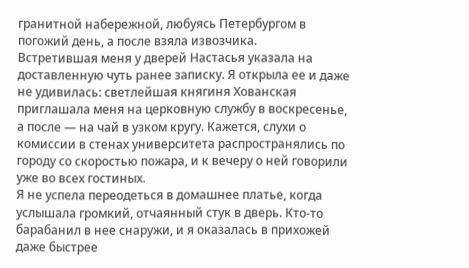гранитной набережной, любуясь Петербургом в погожий день, а после взяла извозчика.
Встретившая меня у дверей Настасья указала на доставленную чуть ранее записку. Я открыла ее и даже не удивилась: светлейшая княгиня Хованская приглашала меня на церковную службу в воскресенье, а после — на чай в узком кругу. Кажется, слухи о комиссии в стенах университета распространялись по городу со скоростью пожара, и к вечеру о ней говорили уже во всех гостиных.
Я не успела переодеться в домашнее платье, когда услышала громкий, отчаянный стук в дверь. Кто-то барабанил в нее снаружи, и я оказалась в прихожей даже быстрее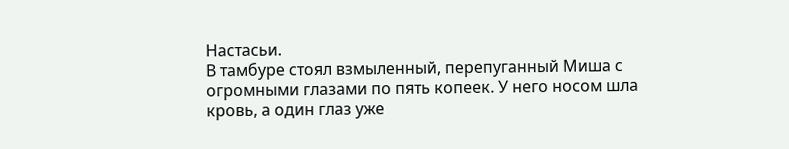Настасьи.
В тамбуре стоял взмыленный, перепуганный Миша с огромными глазами по пять копеек. У него носом шла кровь, а один глаз уже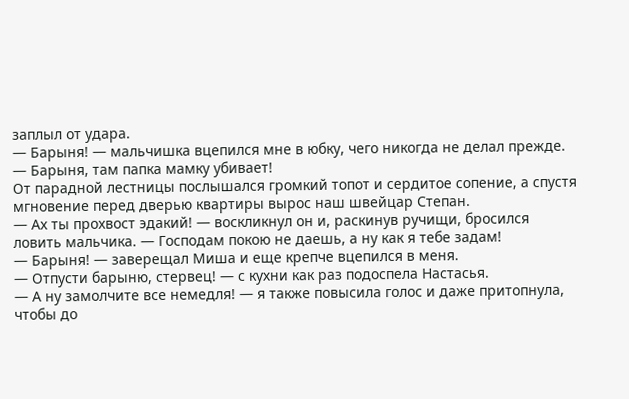заплыл от удара.
— Барыня! — мальчишка вцепился мне в юбку, чего никогда не делал прежде. — Барыня, там папка мамку убивает!
От парадной лестницы послышался громкий топот и сердитое сопение, а спустя мгновение перед дверью квартиры вырос наш швейцар Степан.
— Ах ты прохвост эдакий! — воскликнул он и, раскинув ручищи, бросился ловить мальчика. — Господам покою не даешь, а ну как я тебе задам!
— Барыня! — заверещал Миша и еще крепче вцепился в меня.
— Отпусти барыню, стервец! — с кухни как раз подоспела Настасья.
— А ну замолчите все немедля! — я также повысила голос и даже притопнула, чтобы до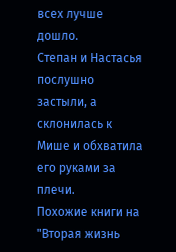всех лучше дошло.
Степан и Настасья послушно застыли, а склонилась к Мише и обхватила его руками за плечи.
Похожие книги на "Вторая жизнь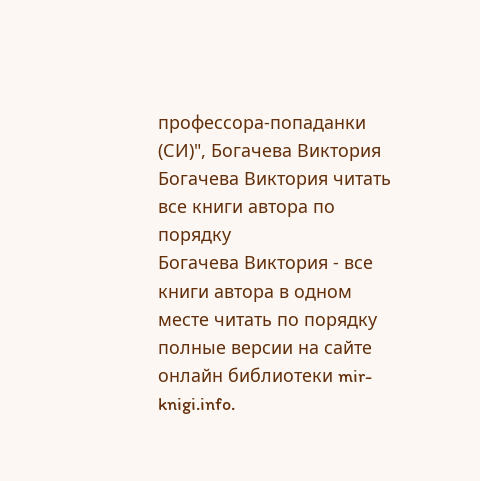профессора-попаданки (СИ)", Богачева Виктория
Богачева Виктория читать все книги автора по порядку
Богачева Виктория - все книги автора в одном месте читать по порядку полные версии на сайте онлайн библиотеки mir-knigi.info.